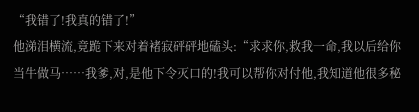“我错了!我真的错了!”
他涕泪横流,竟跪下来对着褚寂砰砰地磕头:“求求你,救我一命,我以后给你当牛做马……我爹,对,是他下令灭口的!我可以帮你对付他,我知道他很多秘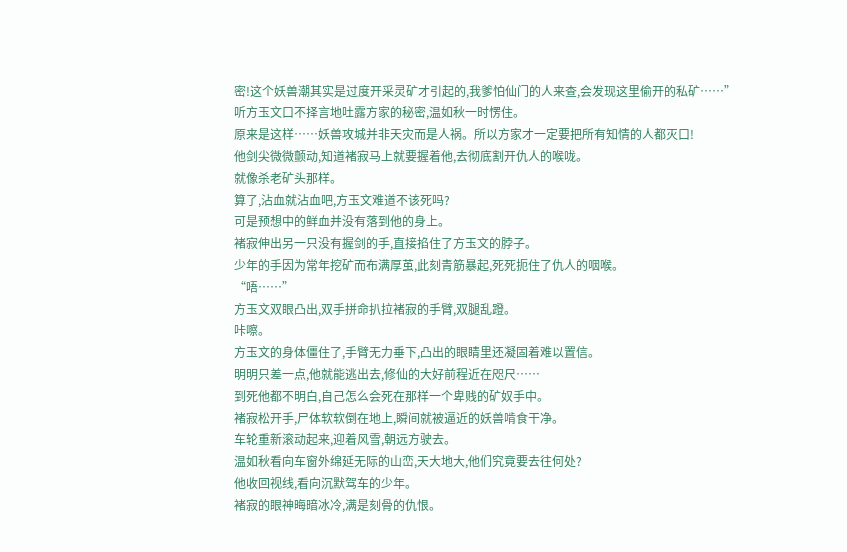密!这个妖兽潮其实是过度开采灵矿才引起的,我爹怕仙门的人来查,会发现这里偷开的私矿……”
听方玉文口不择言地吐露方家的秘密,温如秋一时愣住。
原来是这样……妖兽攻城并非天灾而是人祸。所以方家才一定要把所有知情的人都灭口!
他剑尖微微颤动,知道褚寂马上就要握着他,去彻底割开仇人的喉咙。
就像杀老矿头那样。
算了,沾血就沾血吧,方玉文难道不该死吗?
可是预想中的鲜血并没有落到他的身上。
褚寂伸出另一只没有握剑的手,直接掐住了方玉文的脖子。
少年的手因为常年挖矿而布满厚茧,此刻青筋暴起,死死扼住了仇人的咽喉。
“唔……”
方玉文双眼凸出,双手拼命扒拉褚寂的手臂,双腿乱蹬。
咔嚓。
方玉文的身体僵住了,手臂无力垂下,凸出的眼睛里还凝固着难以置信。
明明只差一点,他就能逃出去,修仙的大好前程近在咫尺……
到死他都不明白,自己怎么会死在那样一个卑贱的矿奴手中。
褚寂松开手,尸体软软倒在地上,瞬间就被逼近的妖兽啃食干净。
车轮重新滚动起来,迎着风雪,朝远方驶去。
温如秋看向车窗外绵延无际的山峦,天大地大,他们究竟要去往何处?
他收回视线,看向沉默驾车的少年。
褚寂的眼神晦暗冰冷,满是刻骨的仇恨。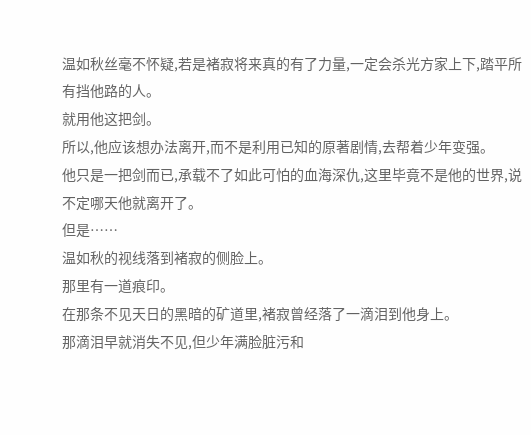温如秋丝毫不怀疑,若是褚寂将来真的有了力量,一定会杀光方家上下,踏平所有挡他路的人。
就用他这把剑。
所以,他应该想办法离开,而不是利用已知的原著剧情,去帮着少年变强。
他只是一把剑而已,承载不了如此可怕的血海深仇,这里毕竟不是他的世界,说不定哪天他就离开了。
但是……
温如秋的视线落到褚寂的侧脸上。
那里有一道痕印。
在那条不见天日的黑暗的矿道里,褚寂曾经落了一滴泪到他身上。
那滴泪早就消失不见,但少年满脸脏污和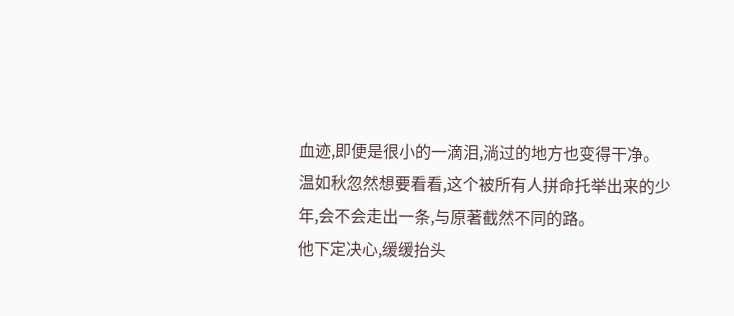血迹,即便是很小的一滴泪,淌过的地方也变得干净。
温如秋忽然想要看看,这个被所有人拼命托举出来的少年,会不会走出一条,与原著截然不同的路。
他下定决心,缓缓抬头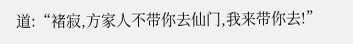道:“褚寂,方家人不带你去仙门,我来带你去!”